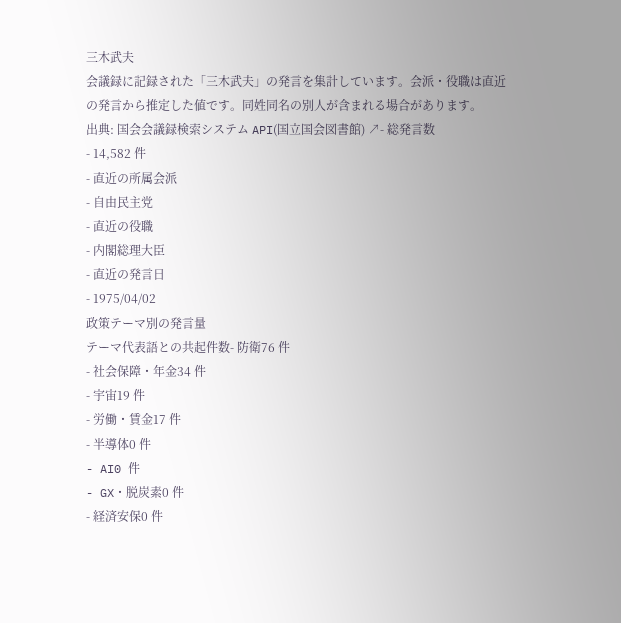三木武夫
会議録に記録された「三木武夫」の発言を集計しています。会派・役職は直近の発言から推定した値です。同姓同名の別人が含まれる場合があります。
出典: 国会会議録検索システム API(国立国会図書館) ↗- 総発言数
- 14,582 件
- 直近の所属会派
- 自由民主党
- 直近の役職
- 内閣総理大臣
- 直近の発言日
- 1975/04/02
政策テーマ別の発言量
テーマ代表語との共起件数- 防衛76 件
- 社会保障・年金34 件
- 宇宙19 件
- 労働・賃金17 件
- 半導体0 件
- AI0 件
- GX・脱炭素0 件
- 経済安保0 件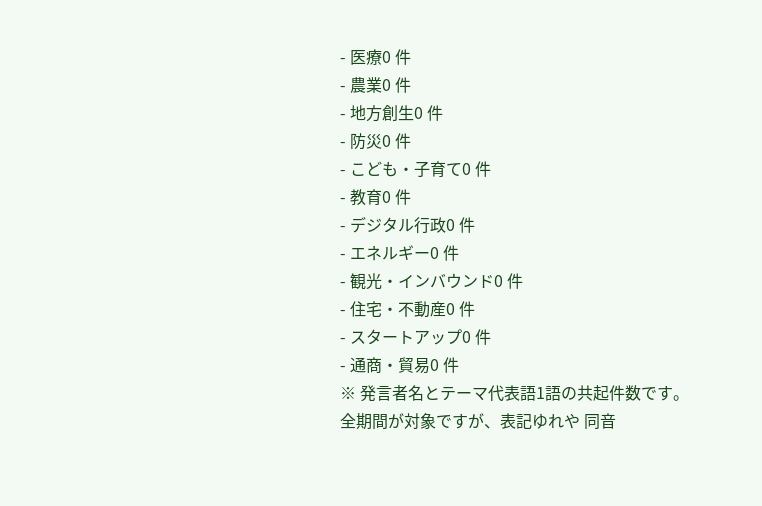- 医療0 件
- 農業0 件
- 地方創生0 件
- 防災0 件
- こども・子育て0 件
- 教育0 件
- デジタル行政0 件
- エネルギー0 件
- 観光・インバウンド0 件
- 住宅・不動産0 件
- スタートアップ0 件
- 通商・貿易0 件
※ 発言者名とテーマ代表語1語の共起件数です。全期間が対象ですが、表記ゆれや 同音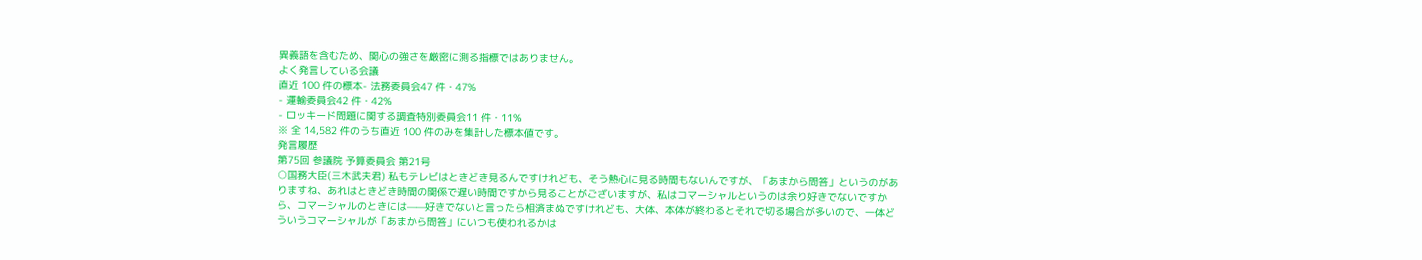異義語を含むため、関心の強さを厳密に測る指標ではありません。
よく発言している会議
直近 100 件の標本- 法務委員会47 件・47%
- 運輸委員会42 件・42%
- ロッキード問題に関する調査特別委員会11 件・11%
※ 全 14,582 件のうち直近 100 件のみを集計した標本値です。
発言履歴
第75回 参議院 予算委員会 第21号
○国務大臣(三木武夫君) 私もテレビはときどき見るんですけれども、そう熱心に見る時間もないんですが、「あまから問答」というのがありますね、あれはときどき時間の関係で遅い時間ですから見ることがございますが、私はコマーシャルというのは余り好きでないですから、コマーシャルのときには——好きでないと言ったら相済まぬですけれども、大体、本体が終わるとそれで切る場合が多いので、一体どういうコマーシャルが「あまから問答」にいつも使われるかは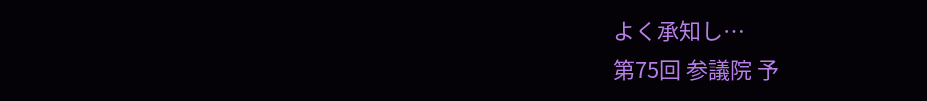よく承知し…
第75回 参議院 予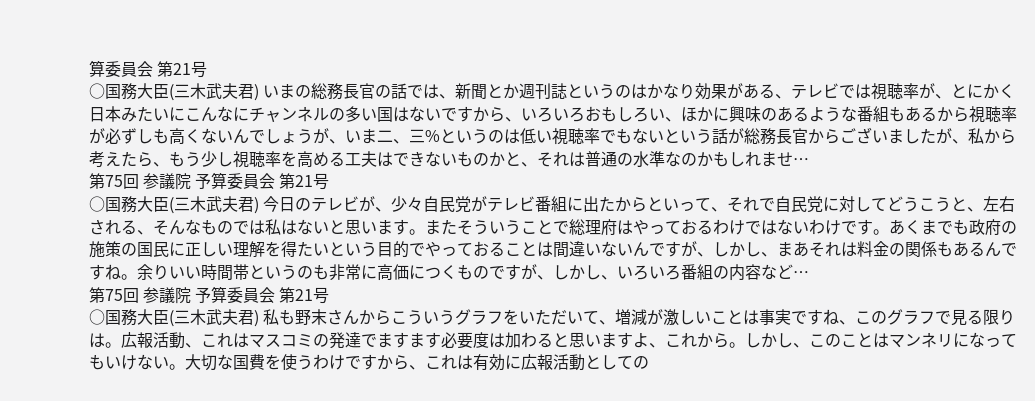算委員会 第21号
○国務大臣(三木武夫君) いまの総務長官の話では、新聞とか週刊誌というのはかなり効果がある、テレビでは視聴率が、とにかく日本みたいにこんなにチャンネルの多い国はないですから、いろいろおもしろい、ほかに興味のあるような番組もあるから視聴率が必ずしも高くないんでしょうが、いま二、三%というのは低い視聴率でもないという話が総務長官からございましたが、私から考えたら、もう少し視聴率を高める工夫はできないものかと、それは普通の水準なのかもしれませ…
第75回 参議院 予算委員会 第21号
○国務大臣(三木武夫君) 今日のテレビが、少々自民党がテレビ番組に出たからといって、それで自民党に対してどうこうと、左右される、そんなものでは私はないと思います。またそういうことで総理府はやっておるわけではないわけです。あくまでも政府の施策の国民に正しい理解を得たいという目的でやっておることは間違いないんですが、しかし、まあそれは料金の関係もあるんですね。余りいい時間帯というのも非常に高価につくものですが、しかし、いろいろ番組の内容など…
第75回 参議院 予算委員会 第21号
○国務大臣(三木武夫君) 私も野末さんからこういうグラフをいただいて、増減が激しいことは事実ですね、このグラフで見る限りは。広報活動、これはマスコミの発達でますます必要度は加わると思いますよ、これから。しかし、このことはマンネリになってもいけない。大切な国費を使うわけですから、これは有効に広報活動としての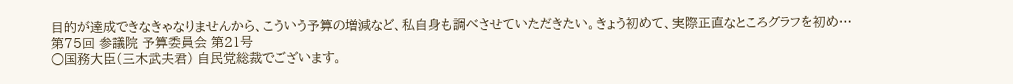目的が達成できなきゃなりませんから、こういう予算の増減など、私自身も調べさせていただきたい。きょう初めて、実際正直なところグラフを初め…
第75回 参議院 予算委員会 第21号
○国務大臣(三木武夫君) 自民党総裁でございます。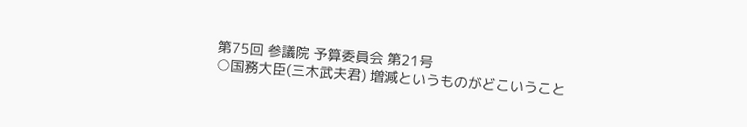第75回 参議院 予算委員会 第21号
○国務大臣(三木武夫君) 増減というものがどこいうこと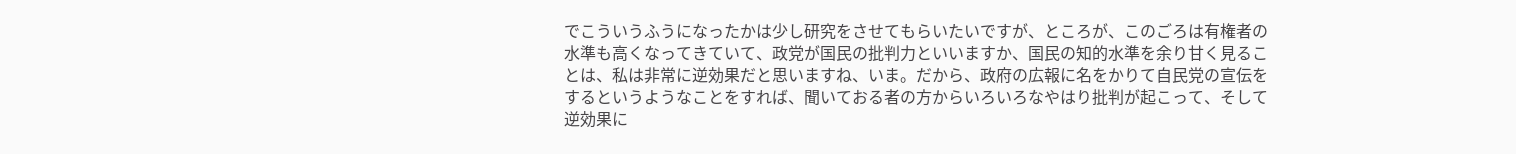でこういうふうになったかは少し研究をさせてもらいたいですが、ところが、このごろは有権者の水準も高くなってきていて、政党が国民の批判力といいますか、国民の知的水準を余り甘く見ることは、私は非常に逆効果だと思いますね、いま。だから、政府の広報に名をかりて自民党の宣伝をするというようなことをすれば、聞いておる者の方からいろいろなやはり批判が起こって、そして逆効果に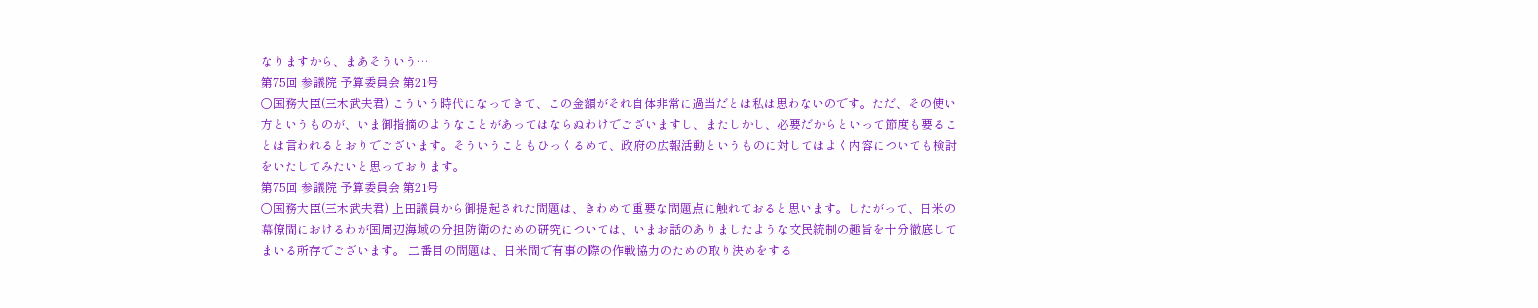なりますから、まあそういう…
第75回 参議院 予算委員会 第21号
○国務大臣(三木武夫君) こういう時代になってきて、この金額がそれ自体非常に過当だとは私は思わないのです。ただ、その使い方というものが、いま御指摘のようなことがあってはならぬわけでございますし、またしかし、必要だからといって節度も要ることは言われるとおりでございます。そういうこともひっくるめて、政府の広報活動というものに対してはよく内容についても検討をいたしてみたいと思っております。
第75回 参議院 予算委員会 第21号
○国務大臣(三木武夫君) 上田議員から御提起された問題は、きわめて重要な問題点に触れておると思います。したがって、日米の幕僚間におけるわが国周辺海域の分担防衛のための研究については、いまお話のありましたような文民統制の趣旨を十分徹底してまいる所存でございます。 二番目の問題は、日米間で有事の際の作戦協力のための取り決めをする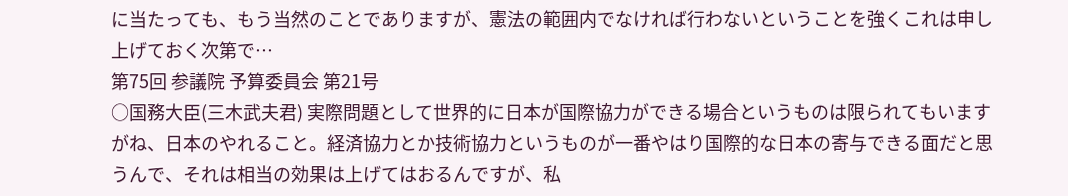に当たっても、もう当然のことでありますが、憲法の範囲内でなければ行わないということを強くこれは申し上げておく次第で…
第75回 参議院 予算委員会 第21号
○国務大臣(三木武夫君) 実際問題として世界的に日本が国際協力ができる場合というものは限られてもいますがね、日本のやれること。経済協力とか技術協力というものが一番やはり国際的な日本の寄与できる面だと思うんで、それは相当の効果は上げてはおるんですが、私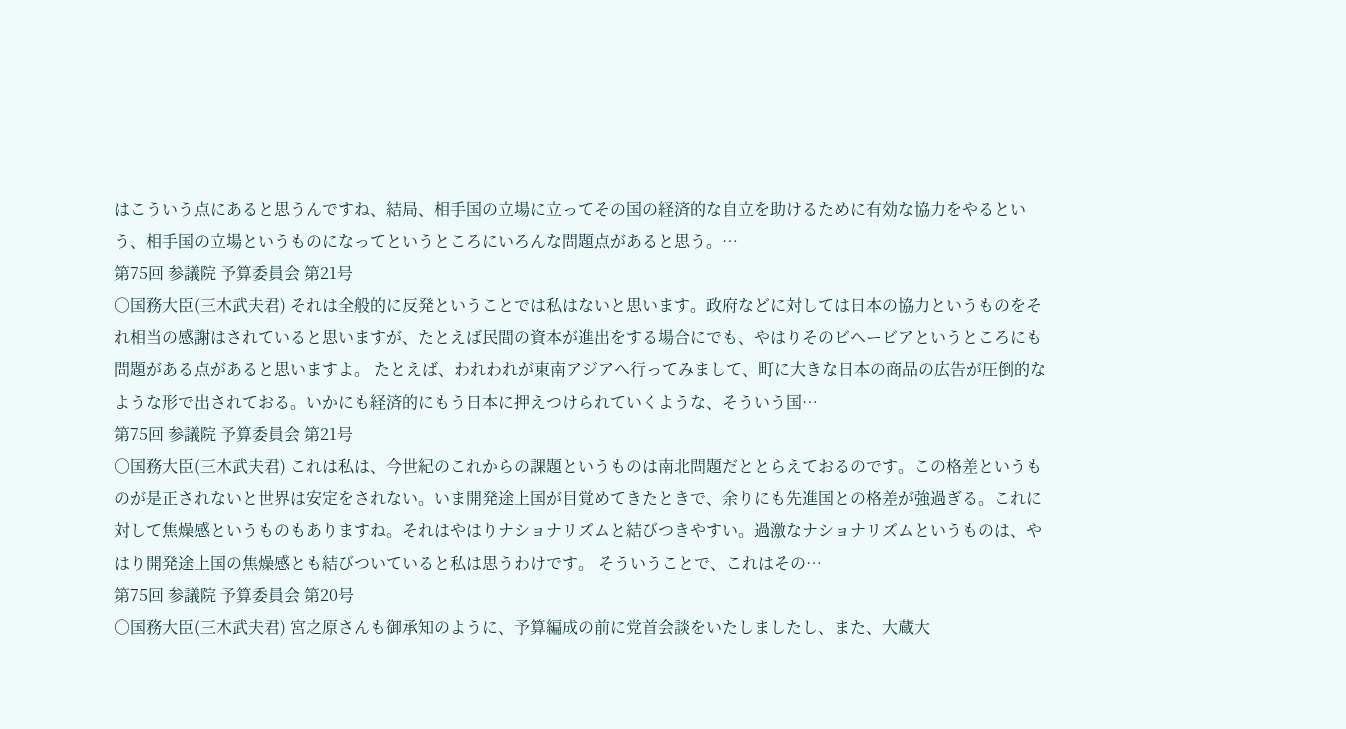はこういう点にあると思うんですね、結局、相手国の立場に立ってその国の経済的な自立を助けるために有効な協力をやるという、相手国の立場というものになってというところにいろんな問題点があると思う。…
第75回 参議院 予算委員会 第21号
○国務大臣(三木武夫君) それは全般的に反発ということでは私はないと思います。政府などに対しては日本の協力というものをそれ相当の感謝はされていると思いますが、たとえば民間の資本が進出をする場合にでも、やはりそのビヘービアというところにも問題がある点があると思いますよ。 たとえば、われわれが東南アジアへ行ってみまして、町に大きな日本の商品の広告が圧倒的なような形で出されておる。いかにも経済的にもう日本に押えつけられていくような、そういう国…
第75回 参議院 予算委員会 第21号
○国務大臣(三木武夫君) これは私は、今世紀のこれからの課題というものは南北問題だととらえておるのです。この格差というものが是正されないと世界は安定をされない。いま開発途上国が目覚めてきたときで、余りにも先進国との格差が強過ぎる。これに対して焦燥感というものもありますね。それはやはりナショナリズムと結びつきやすい。過激なナショナリズムというものは、やはり開発途上国の焦燥感とも結びついていると私は思うわけです。 そういうことで、これはその…
第75回 参議院 予算委員会 第20号
○国務大臣(三木武夫君) 宮之原さんも御承知のように、予算編成の前に党首会談をいたしましたし、また、大蔵大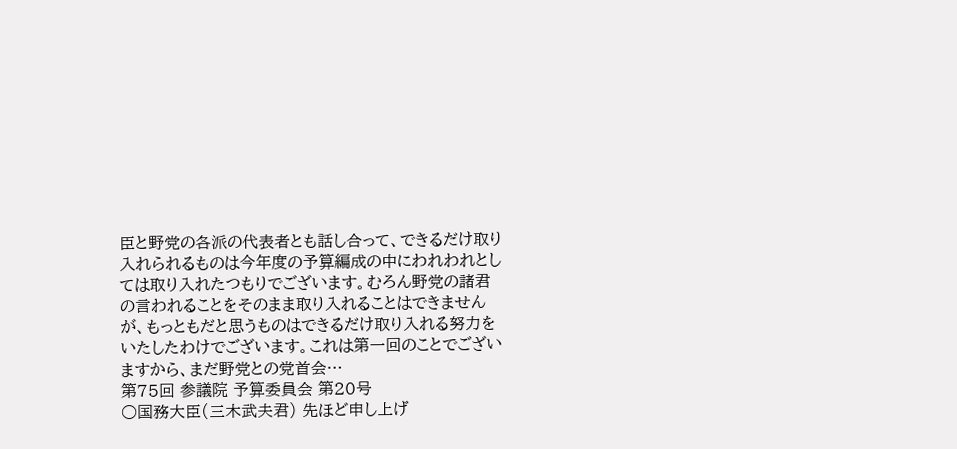臣と野党の各派の代表者とも話し合って、できるだけ取り入れられるものは今年度の予算編成の中にわれわれとしては取り入れたつもりでございます。むろん野党の諸君の言われることをそのまま取り入れることはできませんが、もっともだと思うものはできるだけ取り入れる努力をいたしたわけでございます。これは第一回のことでございますから、まだ野党との党首会…
第75回 参議院 予算委員会 第20号
○国務大臣(三木武夫君) 先ほど申し上げ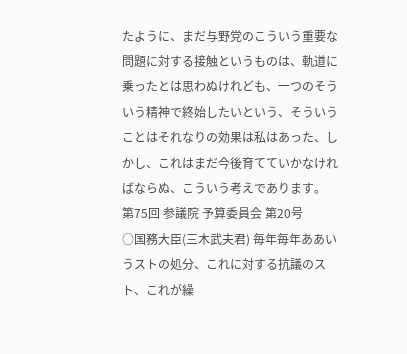たように、まだ与野党のこういう重要な問題に対する接触というものは、軌道に乗ったとは思わぬけれども、一つのそういう精神で終始したいという、そういうことはそれなりの効果は私はあった、しかし、これはまだ今後育てていかなければならぬ、こういう考えであります。
第75回 参議院 予算委員会 第20号
○国務大臣(三木武夫君) 毎年毎年ああいうストの処分、これに対する抗議のスト、これが繰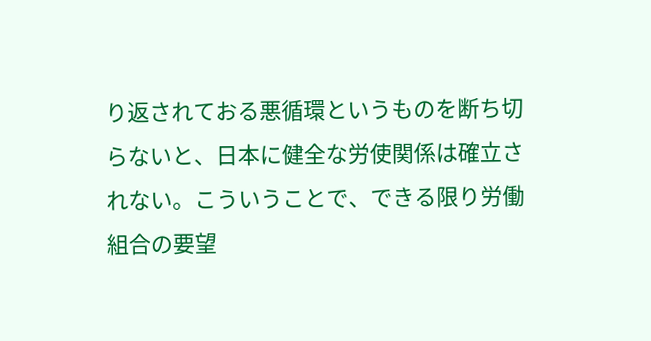り返されておる悪循環というものを断ち切らないと、日本に健全な労使関係は確立されない。こういうことで、できる限り労働組合の要望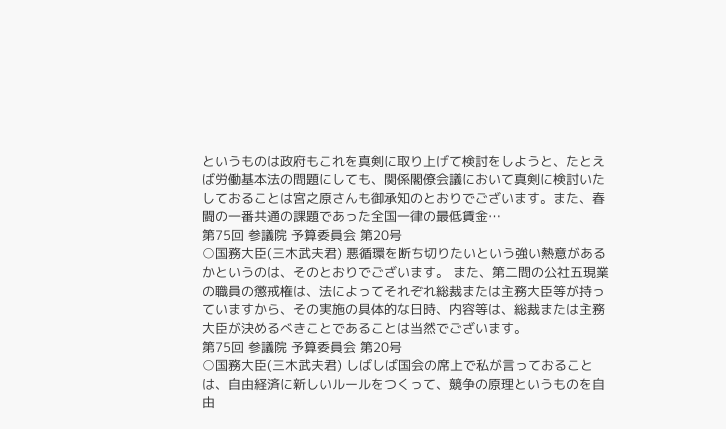というものは政府もこれを真剣に取り上げて検討をしようと、たとえば労働基本法の問題にしても、関係閣僚会議において真剣に検討いたしておることは宮之原さんも御承知のとおりでございます。また、春闘の一番共通の課題であった全国一律の最低賃金…
第75回 参議院 予算委員会 第20号
○国務大臣(三木武夫君) 悪循環を断ち切りたいという強い熱意があるかというのは、そのとおりでございます。 また、第二問の公社五現業の職員の懲戒権は、法によってそれぞれ総裁または主務大臣等が持っていますから、その実施の具体的な日時、内容等は、総裁または主務大臣が決めるべきことであることは当然でございます。
第75回 参議院 予算委員会 第20号
○国務大臣(三木武夫君) しばしば国会の席上で私が言っておることは、自由経済に新しいルールをつくって、競争の原理というものを自由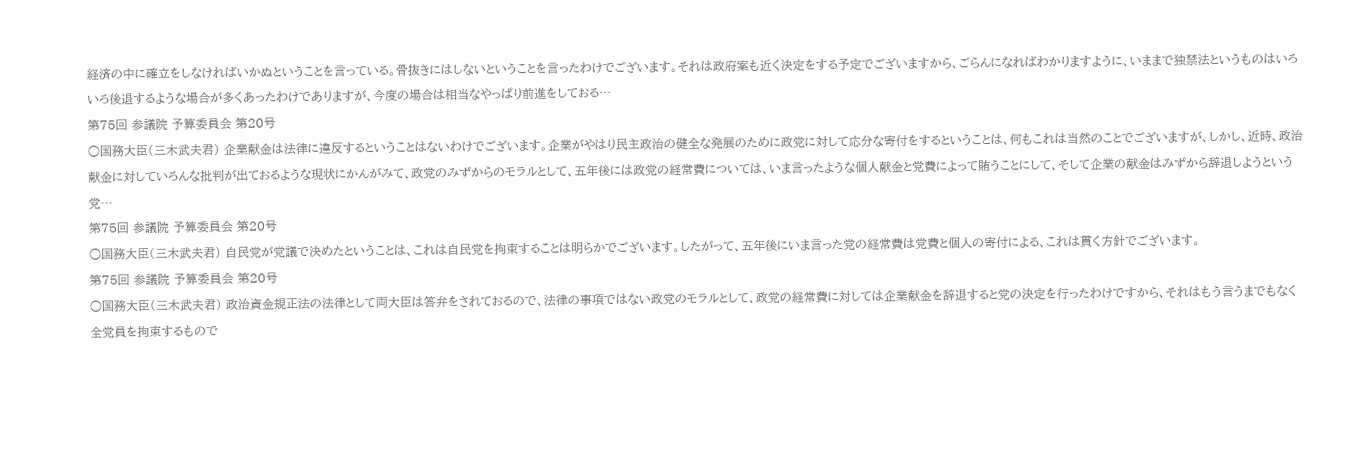経済の中に確立をしなければいかぬということを言っている。骨抜きにはしないということを言ったわけでございます。それは政府案も近く決定をする予定でございますから、ごらんになればわかりますように、いままで独禁法というものはいろいろ後退するような場合が多くあったわけでありますが、今度の場合は相当なやっぱり前進をしておる…
第75回 参議院 予算委員会 第20号
○国務大臣(三木武夫君) 企業献金は法律に違反するということはないわけでございます。企業がやはり民主政治の健全な発展のために政党に対して応分な寄付をするということは、何もこれは当然のことでございますが、しかし、近時、政治献金に対していろんな批判が出ておるような現状にかんがみて、政党のみずからのモラルとして、五年後には政党の経常費については、いま言ったような個人献金と党費によって賄うことにして、そして企業の献金はみずから辞退しようという党…
第75回 参議院 予算委員会 第20号
○国務大臣(三木武夫君) 自民党が党議で決めたということは、これは自民党を拘束することは明らかでございます。したがって、五年後にいま言った党の経常費は党費と個人の寄付による、これは貫く方針でございます。
第75回 参議院 予算委員会 第20号
○国務大臣(三木武夫君) 政治資金規正法の法律として両大臣は答弁をされておるので、法律の事項ではない政党のモラルとして、政党の経常費に対しては企業献金を辞退すると党の決定を行ったわけですから、それはもう言うまでもなく全党員を拘束するもので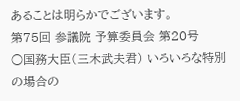あることは明らかでございます。
第75回 参議院 予算委員会 第20号
○国務大臣(三木武夫君) いろいろな特別の場合の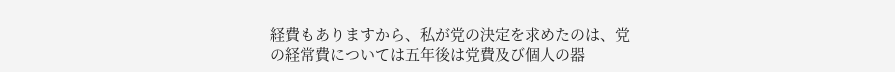経費もありますから、私が党の決定を求めたのは、党の経常費については五年後は党費及び個人の器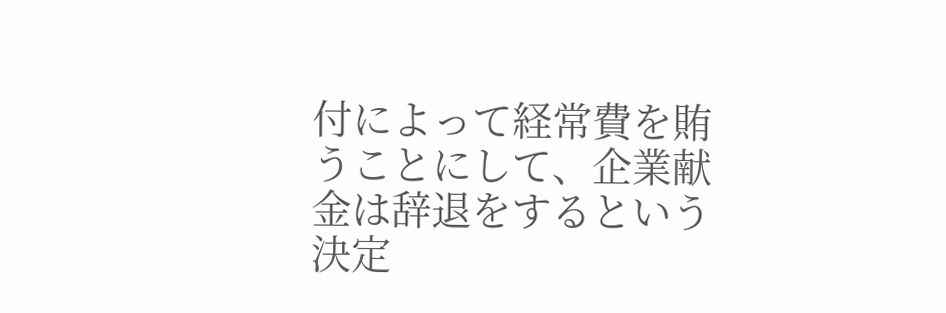付によって経常費を賄うことにして、企業献金は辞退をするという決定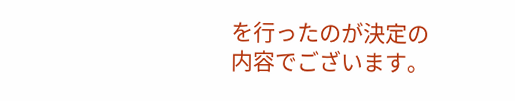を行ったのが決定の内容でございます。